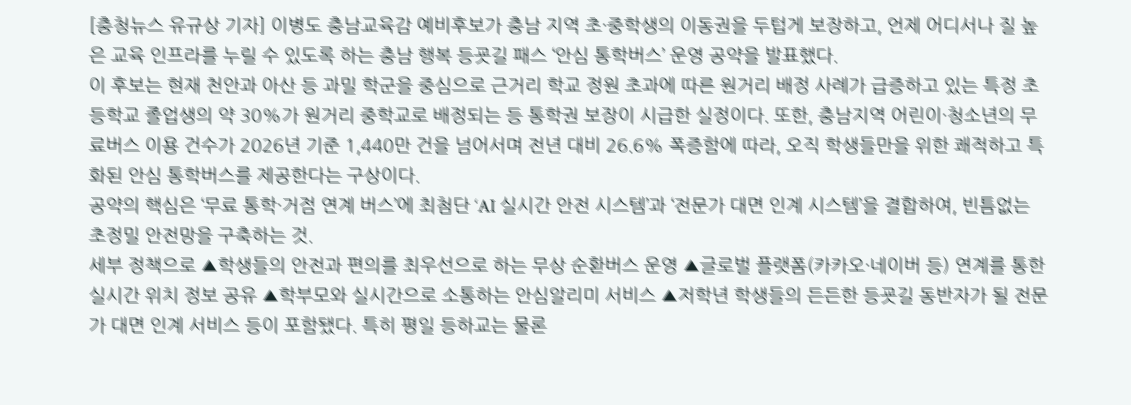[충청뉴스 유규상 기자] 이병도 충남교육감 예비후보가 충남 지역 초·중학생의 이동권을 두텁게 보장하고, 언제 어디서나 질 높은 교육 인프라를 누릴 수 있도록 하는 충남 행복 등굣길 패스 ‘안심 통학버스’ 운영 공약을 발표했다.
이 후보는 현재 천안과 아산 등 과밀 학군을 중심으로 근거리 학교 정원 초과에 따른 원거리 배정 사례가 급증하고 있는 특정 초등학교 졸업생의 약 30%가 원거리 중학교로 배정되는 등 통학권 보장이 시급한 실정이다. 또한, 충남지역 어린이·청소년의 무료버스 이용 건수가 2026년 기준 1,440만 건을 넘어서며 전년 대비 26.6% 폭증함에 따라, 오직 학생들만을 위한 쾌적하고 특화된 안심 통학버스를 제공한다는 구상이다.
공약의 핵심은 ‘무료 통학·거점 연계 버스’에 최첨단 ‘AI 실시간 안전 시스템’과 ‘전문가 대면 인계 시스템’을 결합하여, 빈틈없는 초정밀 안전망을 구축하는 것.
세부 정책으로 ▲학생들의 안전과 편의를 최우선으로 하는 무상 순환버스 운영 ▲글로벌 플랫폼(카카오·네이버 등) 연계를 통한 실시간 위치 정보 공유 ▲학부모와 실시간으로 소통하는 안심알리미 서비스 ▲저학년 학생들의 든든한 등굣길 동반자가 될 전문가 대면 인계 서비스 등이 포함됐다. 특히 평일 등하교는 물론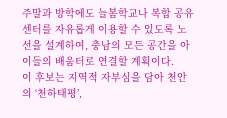주말과 방학에도 늘봄학교나 복합 공유센터를 자유롭게 이용할 수 있도록 노선을 설계하여, 충남의 모든 공간을 아이들의 배움터로 연결할 계획이다.
이 후보는 지역적 자부심을 담아 천안의 ‘천하태평’,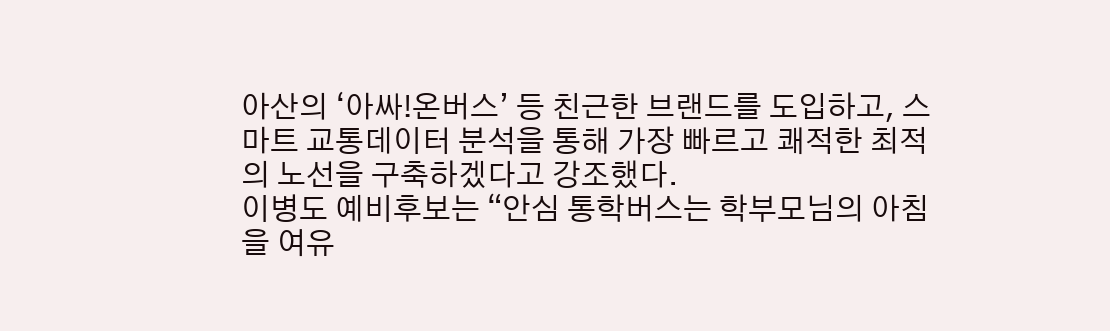아산의 ‘아싸!온버스’ 등 친근한 브랜드를 도입하고, 스마트 교통데이터 분석을 통해 가장 빠르고 쾌적한 최적의 노선을 구축하겠다고 강조했다.
이병도 예비후보는 “안심 통학버스는 학부모님의 아침을 여유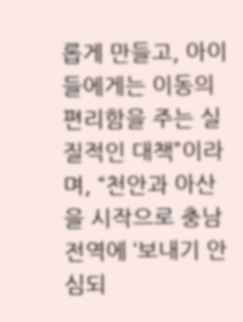롭게 만들고, 아이들에게는 이동의 편리함을 주는 실질적인 대책”이라며, “천안과 아산을 시작으로 충남 전역에 ‘보내기 안심되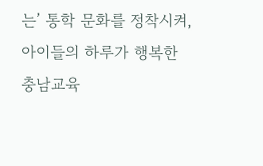는’ 통학 문화를 정착시켜, 아이들의 하루가 행복한 충남교육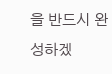을 반드시 완성하겠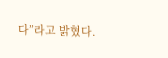다”라고 밝혔다.